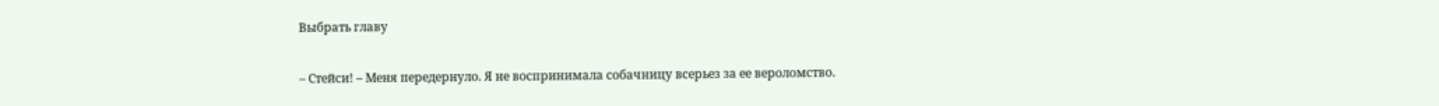Выбрать главу

– Стейси! – Меня передернуло. Я не воспринимала собачницу всерьез за ее вероломство.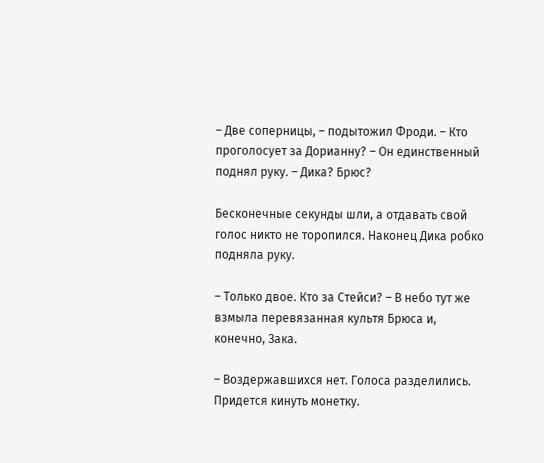– Две соперницы, – подытожил Фроди. – Кто проголосует за Дорианну? – Он единственный поднял руку. – Дика? Брюс?

Бесконечные секунды шли, а отдавать свой голос никто не торопился. Наконец Дика робко подняла руку.

– Только двое. Кто за Стейси? – В небо тут же взмыла перевязанная культя Брюса и, конечно, Зака.

– Воздержавшихся нет. Голоса разделились. Придется кинуть монетку.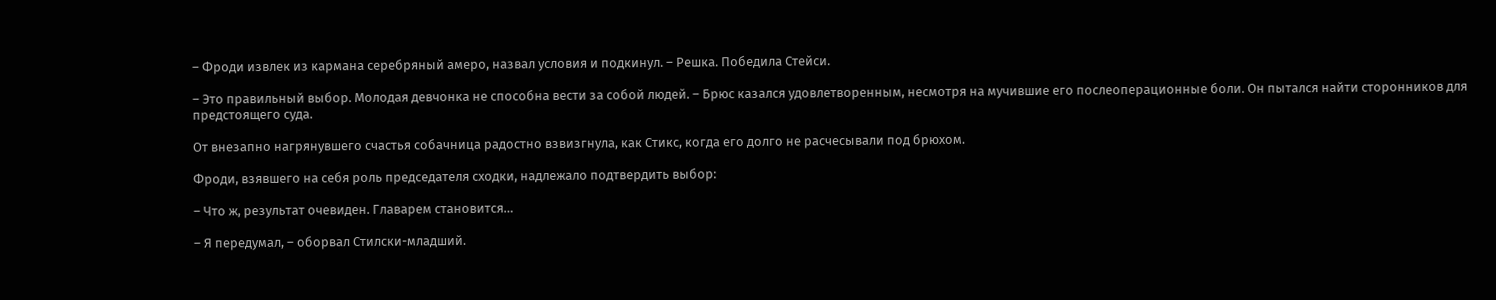– Фроди извлек из кармана серебряный амеро, назвал условия и подкинул. – Решка. Победила Стейси.

– Это правильный выбор. Молодая девчонка не способна вести за собой людей. – Брюс казался удовлетворенным, несмотря на мучившие его послеоперационные боли. Он пытался найти сторонников для предстоящего суда.

От внезапно нагрянувшего счастья собачница радостно взвизгнула, как Стикс, когда его долго не расчесывали под брюхом.

Фроди, взявшего на себя роль председателя сходки, надлежало подтвердить выбор:

– Что ж, результат очевиден. Главарем становится…

– Я передумал, – оборвал Стилски-младший.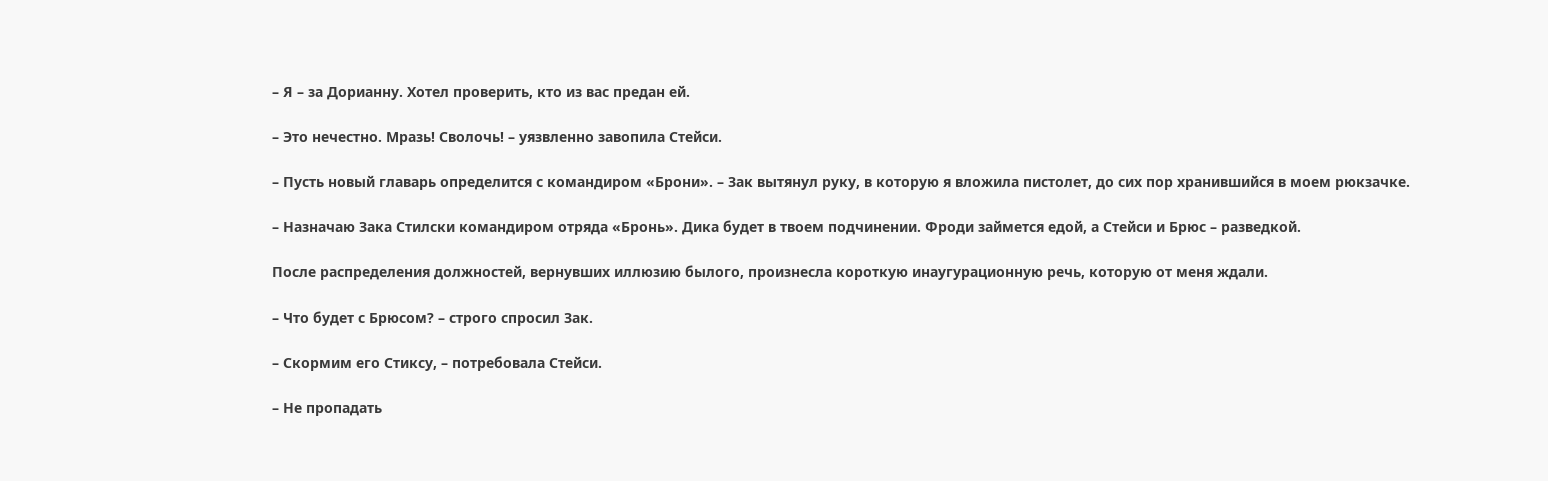– Я – за Дорианну. Хотел проверить, кто из вас предан ей.

– Это нечестно. Мразь! Сволочь! – уязвленно завопила Стейси.

– Пусть новый главарь определится с командиром «Брони». – Зак вытянул руку, в которую я вложила пистолет, до сих пор хранившийся в моем рюкзачке.

– Назначаю Зака Стилски командиром отряда «Бронь». Дика будет в твоем подчинении. Фроди займется едой, а Стейси и Брюс – разведкой.

После распределения должностей, вернувших иллюзию былого, произнесла короткую инаугурационную речь, которую от меня ждали.

– Что будет с Брюсом? – строго спросил Зак.

– Скормим его Стиксу, – потребовала Стейси.

– Не пропадать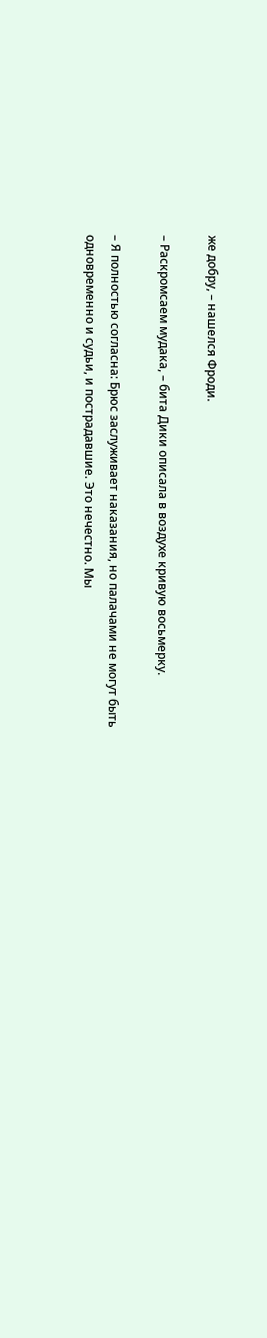же добру, – нашелся Фроди.

– Раскромсаем мудака, – бита Дики описала в воздухе кривую восьмерку.

– Я полностью согласна: Брюс заслуживает наказания, но палачами не могут быть одновременно и судьи, и пострадавшие. Это нечестно. Мы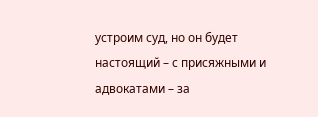устроим суд, но он будет настоящий – с присяжными и адвокатами – за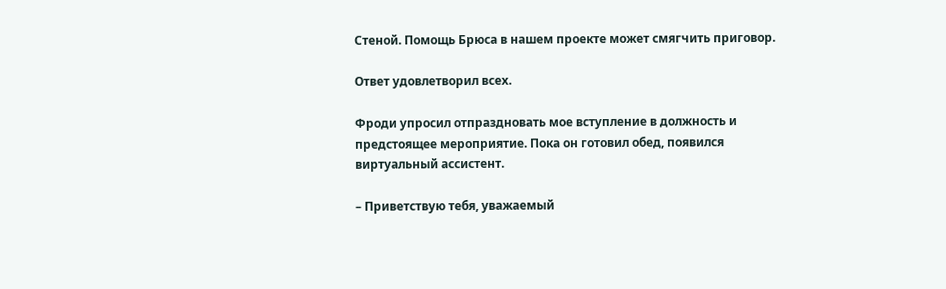Стеной. Помощь Брюса в нашем проекте может смягчить приговор.

Ответ удовлетворил всех.

Фроди упросил отпраздновать мое вступление в должность и предстоящее мероприятие. Пока он готовил обед, появился виртуальный ассистент.

– Приветствую тебя, уважаемый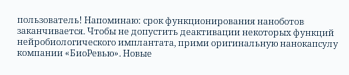пользователь! Напоминаю: срок функционирования наноботов заканчивается. Чтобы не допустить деактивации некоторых функций нейробиологического имплантата, прими оригинальную нанокапсулу компании «БиоРевью». Новые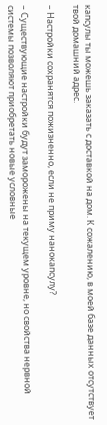капсулы ты можешь заказать с доставкой на дом. К сожалению, в моей базе данных отсутствует твой домашний адрес.

– Настройки сохранятся пожизненно, если не приму нанокапсулу?

– Существующие настройки будут заморожены на текущем уровне, но свойства нервной системы позволяют приобретать новые условные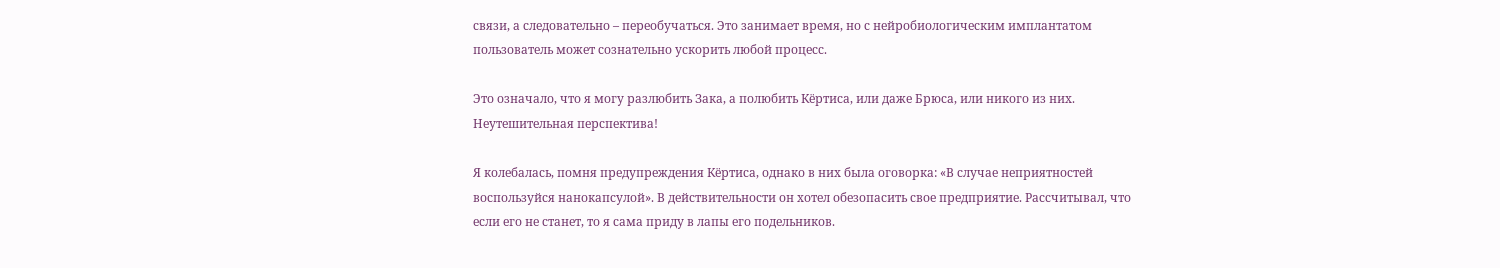связи, а следовательно – переобучаться. Это занимает время, но с нейробиологическим имплантатом пользователь может сознательно ускорить любой процесс.

Это означало, что я могу разлюбить Зака, а полюбить Кёртиса, или даже Брюса, или никого из них. Неутешительная перспектива!

Я колебалась, помня предупреждения Кёртиса, однако в них была оговорка: «В случае неприятностей воспользуйся нанокапсулой». В действительности он хотел обезопасить свое предприятие. Рассчитывал, что если его не станет, то я сама приду в лапы его подельников.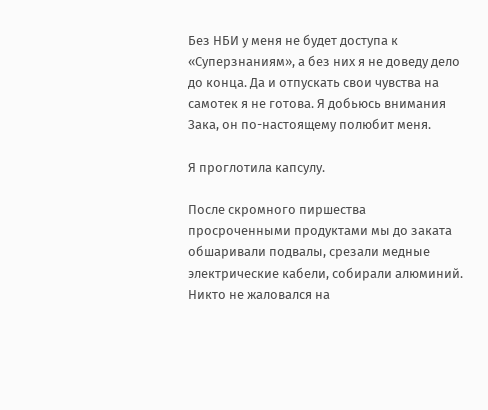Без НБИ у меня не будет доступа к «Суперзнаниям», а без них я не доведу дело до конца. Да и отпускать свои чувства на самотек я не готова. Я добьюсь внимания Зака, он по-настоящему полюбит меня.

Я проглотила капсулу.

После скромного пиршества просроченными продуктами мы до заката обшаривали подвалы, срезали медные электрические кабели, собирали алюминий. Никто не жаловался на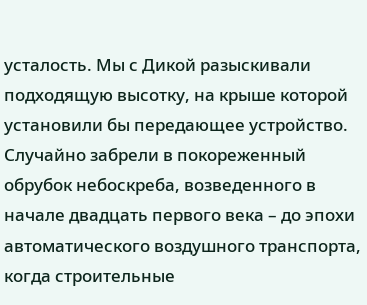усталость. Мы с Дикой разыскивали подходящую высотку, на крыше которой установили бы передающее устройство. Случайно забрели в покореженный обрубок небоскреба, возведенного в начале двадцать первого века – до эпохи автоматического воздушного транспорта, когда строительные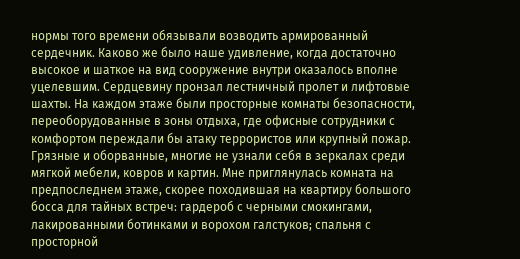нормы того времени обязывали возводить армированный сердечник. Каково же было наше удивление, когда достаточно высокое и шаткое на вид сооружение внутри оказалось вполне уцелевшим. Сердцевину пронзал лестничный пролет и лифтовые шахты. На каждом этаже были просторные комнаты безопасности, переоборудованные в зоны отдыха, где офисные сотрудники с комфортом переждали бы атаку террористов или крупный пожар. Грязные и оборванные, многие не узнали себя в зеркалах среди мягкой мебели, ковров и картин. Мне приглянулась комната на предпоследнем этаже, скорее походившая на квартиру большого босса для тайных встреч: гардероб с черными смокингами, лакированными ботинками и ворохом галстуков; спальня с просторной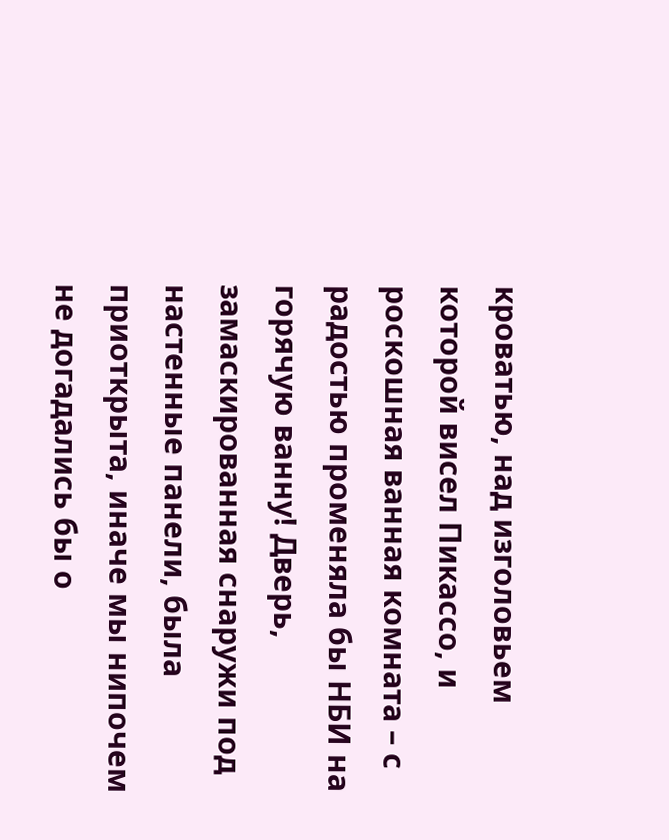кроватью, над изголовьем которой висел Пикассо, и роскошная ванная комната – с радостью променяла бы НБИ на горячую ванну! Дверь, замаскированная снаружи под настенные панели, была приоткрыта, иначе мы нипочем не догадались бы о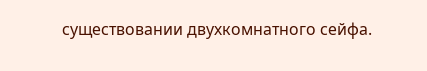существовании двухкомнатного сейфа.